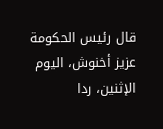قال رئيس الحكومة عزيز أخنوش، اليوم الإثنين، ردا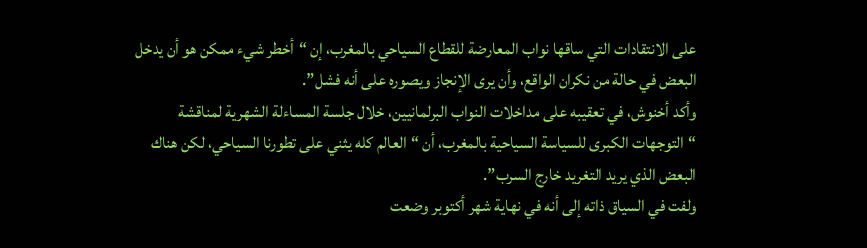على الانتقادات التي ساقها نواب المعارضة للقطاع السياحي بالمغرب، إن “أخطر شيء ممكن هو أن يدخل البعض في حالة من نكران الواقع، وأن يرى الإنجاز ويصوره على أنه فشل”.
وأكد أخنوش، في تعقيبه على مداخلات النواب البرلمانيين، خلال جلسة المساءلة الشهرية لمناقشة “التوجهات الكبرى للسياسة السياحية بالمغرب، أن “العالم كله يثني على تطورنا السياحي، لكن هناك البعض الذي يريد التغريد خارج السرب”.
ولفت في السياق ذاته إلى أنه في نهاية شهر أكتوبر وضعت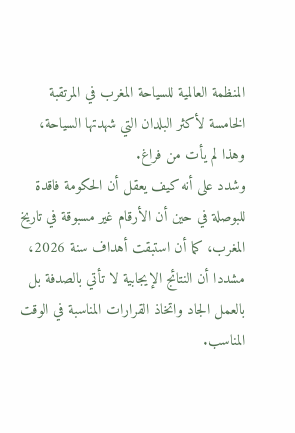المنظمة العالمية للسياحة المغرب في المرتقبة الخامسة لأكثر البلدان التي شهدتها السياحة، وهذا لم يأت من فراغ.
وشدد على أنه كيف يعقل أن الحكومة فاقدة للبوصلة في حين أن الأرقام غير مسبوقة في تاريخ المغرب، كما أن استبقت أهداف سنة 2026، مشددا أن النتائج الإيجابية لا تأتي بالصدفة بل بالعمل الجاد واتخاذ القرارات المناسبة في الوقت المناسب.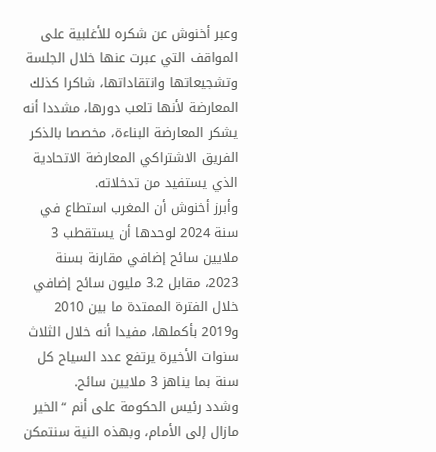وعبر أخنوش عن شكره للأغلبية على المواقف التي عبرت عنها خلال الجلسة وتشجيعاتها وانتقاداتها، شاكرا كذلك المعارضة لأنها تلعب دورها، مشددا أنه يشكر المعارضة البناءة، مخصصا بالذكر الفريق الاشتراكي المعارضة الاتحادية الذي يستفيد من تدخلاته.
وأبرز أخنوش أن المغرب استطاع في سنة 2024 لوحدها أن يستقطب 3 ملايين سائح إضافي مقارنة بسنة 2023، مقابل 3.2 مليون سائح إضافي خلال الفترة الممتدة ما بين 2010 و2019 بأكملها، مفيدا أنه خلال الثلاث سنوات الأخيرة يرتفع عدد السياح كل سنة بما يناهز 3 ملايين سائح.
وشدد رئيس الحكومة على أنم “الخير مازال إلى الأمام، وبهذه النية سنتمكن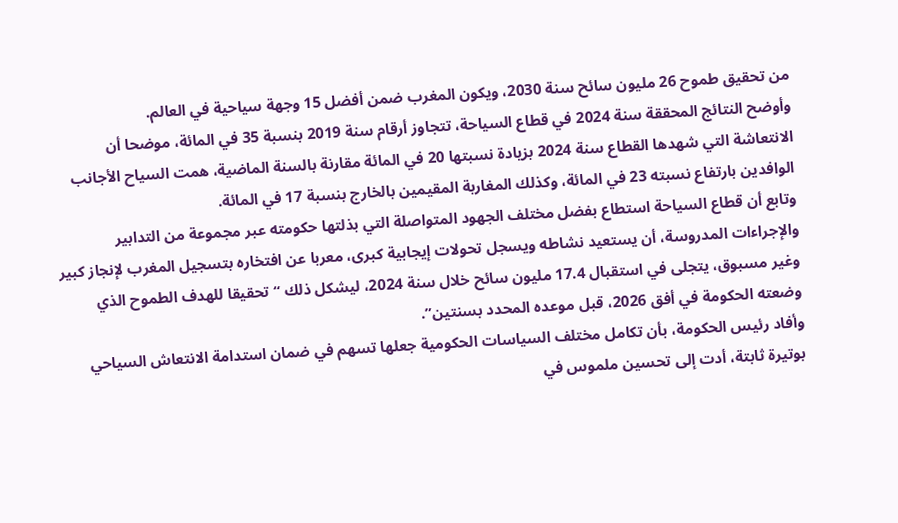من تحقيق طموح 26 مليون سائح سنة 2030، ويكون المغرب ضمن أفضل 15 وجهة سياحية في العالم.
وأوضح النتائج المحققة سنة 2024 في قطاع السياحة، تتجاوز أرقام سنة 2019 بنسبة 35 في المائة، موضحا أن الانتعاشة التي شهدها القطاع سنة 2024 بزيادة نسبتها 20 في المائة مقارنة بالسنة الماضية، همت السياح الأجانب الوافدين بارتفاع نسبته 23 في المائة، وكذلك المغاربة المقيمين بالخارج بنسبة 17 في المائة.
وتابع أن قطاع السياحة استطاع بفضل مختلف الجهود المتواصلة التي بذلتها حكومته عبر مجموعة من التدابير والإجراءات المدروسة، أن يستعيد نشاطه ويسجل تحولات إيجابية كبرى، معربا عن افتخاره بتسجيل المغرب لإنجاز كبير وغير مسبوق، يتجلى في استقبال 17.4 مليون سائح خلال سنة 2024، ليشكل ذلك “تحقيقا للهدف الطموح الذي وضعته الحكومة في أفق 2026، قبل موعده المحدد بسنتين”.
وأفاد رئيس الحكومة، بأن تكامل مختلف السياسات الحكومية جعلها تسهم في ضمان استدامة الانتعاش السياحي بوتيرة ثابتة، أدت إلى تحسين ملموس في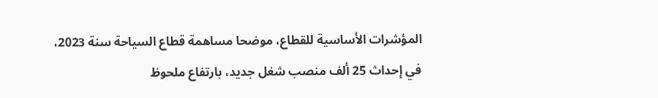المؤشرات الأساسية للقطاع، موضحا مساهمة قطاع السياحة سنة 2023، في إحداث 25 ألف منصب شغل جديد، بارتفاع ملحوظ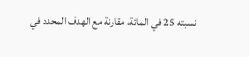نسبته 25 في المائة، مقارنة مع الهدف المحدد في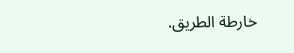خارطة الطريق.